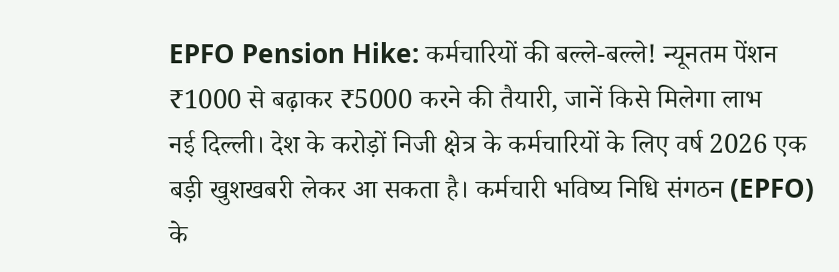EPFO Pension Hike: कर्मचारियों की बल्ले-बल्ले! न्यूनतम पेंशन ₹1000 से बढ़ाकर ₹5000 करने की तैयारी, जानें किसे मिलेगा लाभ
नई दिल्ली। देश के करोड़ों निजी क्षेत्र के कर्मचारियों के लिए वर्ष 2026 एक बड़ी खुशखबरी लेकर आ सकता है। कर्मचारी भविष्य निधि संगठन (EPFO) के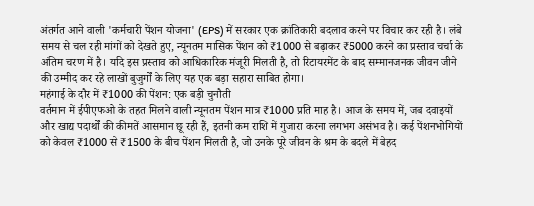अंतर्गत आने वाली 'कर्मचारी पेंशन योजना' (EPS) में सरकार एक क्रांतिकारी बदलाव करने पर विचार कर रही है। लंबे समय से चल रही मांगों को देखते हुए, न्यूनतम मासिक पेंशन को ₹1000 से बढ़ाकर ₹5000 करने का प्रस्ताव चर्चा के अंतिम चरण में है। यदि इस प्रस्ताव को आधिकारिक मंजूरी मिलती है, तो रिटायरमेंट के बाद सम्मानजनक जीवन जीने की उम्मीद कर रहे लाखों बुजुर्गों के लिए यह एक बड़ा सहारा साबित होगा।
महंगाई के दौर में ₹1000 की पेंशन: एक बड़ी चुनौती
वर्तमान में ईपीएफओ के तहत मिलने वाली न्यूनतम पेंशन मात्र ₹1000 प्रति माह है। आज के समय में, जब दवाइयों और खाद्य पदार्थों की कीमतें आसमान छू रही हैं, इतनी कम राशि में गुजारा करना लगभग असंभव है। कई पेंशनभोगियों को केवल ₹1000 से ₹1500 के बीच पेंशन मिलती है, जो उनके पूरे जीवन के श्रम के बदले में बेहद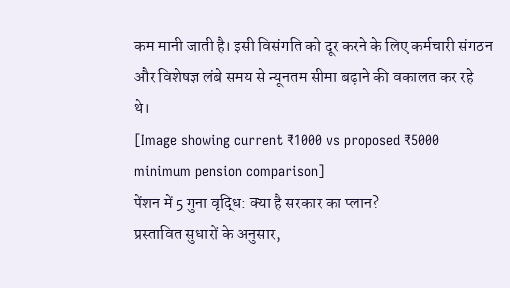कम मानी जाती है। इसी विसंगति को दूर करने के लिए कर्मचारी संगठन और विशेषज्ञ लंबे समय से न्यूनतम सीमा बढ़ाने की वकालत कर रहे थे।
[Image showing current ₹1000 vs proposed ₹5000 minimum pension comparison]
पेंशन में 5 गुना वृद्धि: क्या है सरकार का प्लान?
प्रस्तावित सुधारों के अनुसार,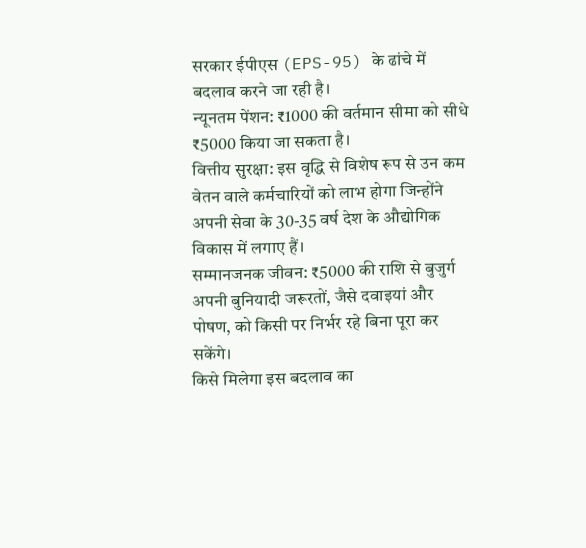सरकार ईपीएस (EPS-95) के ढांचे में बदलाव करने जा रही है।
न्यूनतम पेंशन: ₹1000 की वर्तमान सीमा को सीधे ₹5000 किया जा सकता है।
वित्तीय सुरक्षा: इस वृद्धि से विशेष रूप से उन कम वेतन वाले कर्मचारियों को लाभ होगा जिन्होंने अपनी सेवा के 30-35 वर्ष देश के औद्योगिक विकास में लगाए हैं।
सम्मानजनक जीवन: ₹5000 की राशि से बुजुर्ग अपनी बुनियादी जरूरतों, जैसे दवाइयां और पोषण, को किसी पर निर्भर रहे बिना पूरा कर सकेंगे।
किसे मिलेगा इस बदलाव का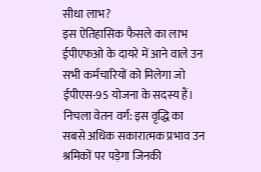सीधा लाभ?
इस ऐतिहासिक फैसले का लाभ ईपीएफओ के दायरे में आने वाले उन सभी कर्मचारियों को मिलेगा जो ईपीएस-95 योजना के सदस्य हैं।
निचला वेतन वर्ग: इस वृद्धि का सबसे अधिक सकारात्मक प्रभाव उन श्रमिकों पर पड़ेगा जिनकी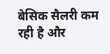बेसिक सैलरी कम रही है और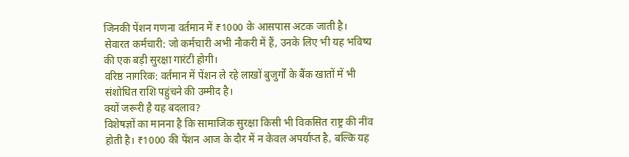जिनकी पेंशन गणना वर्तमान में ₹1000 के आसपास अटक जाती है।
सेवारत कर्मचारी: जो कर्मचारी अभी नौकरी में हैं, उनके लिए भी यह भविष्य की एक बड़ी सुरक्षा गारंटी होगी।
वरिष्ठ नागरिक: वर्तमान में पेंशन ले रहे लाखों बुजुर्गों के बैंक खातों में भी संशोधित राशि पहुंचने की उम्मीद है।
क्यों जरूरी है यह बदलाव?
विशेषज्ञों का मानना है कि सामाजिक सुरक्षा किसी भी विकसित राष्ट्र की नींव होती है। ₹1000 की पेंशन आज के दौर में न केवल अपर्याप्त है, बल्कि यह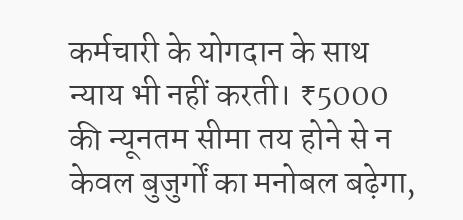कर्मचारी के योगदान के साथ न्याय भी नहीं करती। ₹5000 की न्यूनतम सीमा तय होने से न केवल बुजुर्गों का मनोबल बढ़ेगा,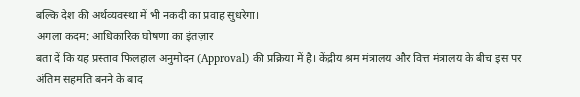बल्कि देश की अर्थव्यवस्था में भी नकदी का प्रवाह सुधरेगा।
अगला कदम: आधिकारिक घोषणा का इंतज़ार
बता दें कि यह प्रस्ताव फिलहाल अनुमोदन (Approval) की प्रक्रिया में है। केंद्रीय श्रम मंत्रालय और वित्त मंत्रालय के बीच इस पर अंतिम सहमति बनने के बाद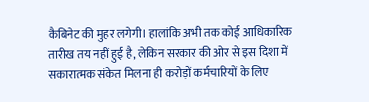कैबिनेट की मुहर लगेगी। हालांकि अभी तक कोई आधिकारिक तारीख तय नहीं हुई है, लेकिन सरकार की ओर से इस दिशा में सकारात्मक संकेत मिलना ही करोड़ों कर्मचारियों के लिए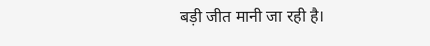बड़ी जीत मानी जा रही है।